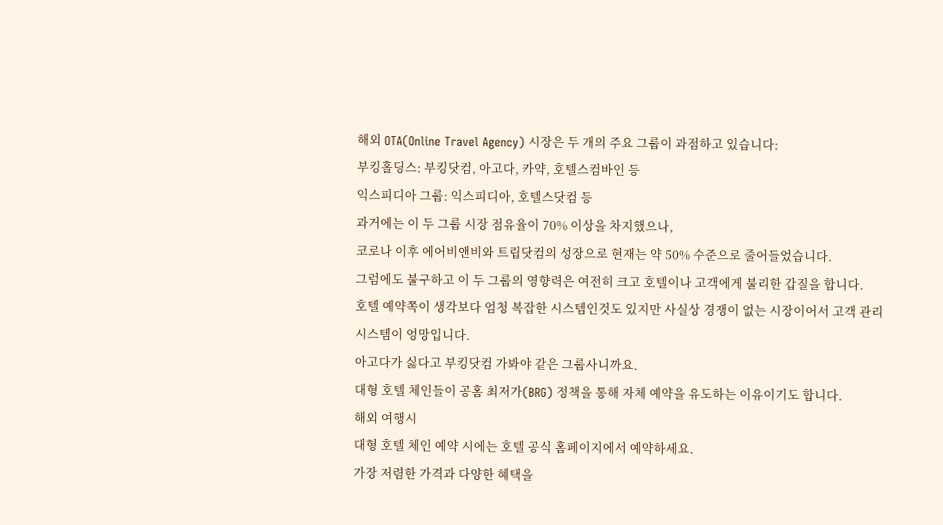해외 OTA(Online Travel Agency) 시장은 두 개의 주요 그룹이 과점하고 있습니다:
부킹홀딩스: 부킹닷컴, 아고다, 카약, 호텔스컴바인 등
익스피디아 그룹: 익스피디아, 호텔스닷컴 등
과거에는 이 두 그룹 시장 점유율이 70% 이상을 차지했으나,
코로나 이후 에어비앤비와 트립닷컴의 성장으로 현재는 약 50% 수준으로 줄어들었습니다.
그럼에도 불구하고 이 두 그룹의 영향력은 여전히 크고 호텔이나 고객에게 불리한 갑질을 합니다.
호텔 예약쪽이 생각보다 엄청 복잡한 시스템인것도 있지만 사실상 경쟁이 없는 시장이어서 고객 관리 시스템이 엉망입니다.
아고다가 싫다고 부킹닷컴 가봐야 같은 그룹사니까요.
대형 호텔 체인들이 공홈 최저가(BRG) 정책을 통해 자체 예약을 유도하는 이유이기도 합니다.
해외 여행시
대형 호텔 체인 예약 시에는 호텔 공식 홈페이지에서 예약하세요.
가장 저렴한 가격과 다양한 혜택을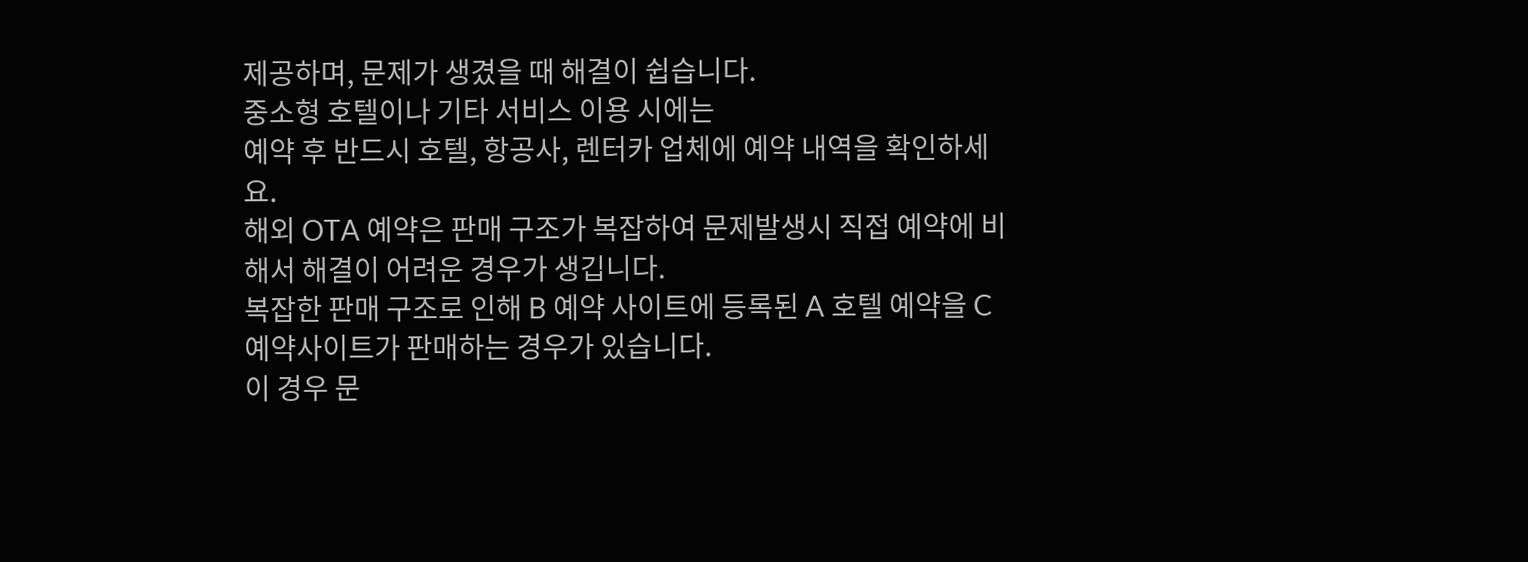제공하며, 문제가 생겼을 때 해결이 쉽습니다.
중소형 호텔이나 기타 서비스 이용 시에는
예약 후 반드시 호텔, 항공사, 렌터카 업체에 예약 내역을 확인하세요.
해외 OTA 예약은 판매 구조가 복잡하여 문제발생시 직접 예약에 비해서 해결이 어려운 경우가 생깁니다.
복잡한 판매 구조로 인해 B 예약 사이트에 등록된 A 호텔 예약을 C 예약사이트가 판매하는 경우가 있습니다.
이 경우 문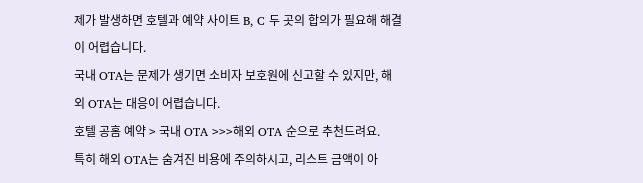제가 발생하면 호텔과 예약 사이트 B, C 두 곳의 합의가 필요해 해결이 어렵습니다.
국내 OTA는 문제가 생기면 소비자 보호원에 신고할 수 있지만, 해외 OTA는 대응이 어렵습니다.
호텔 공홈 예약 > 국내 OTA >>>해외 OTA 순으로 추천드려요.
특히 해외 OTA는 숨겨진 비용에 주의하시고, 리스트 금액이 아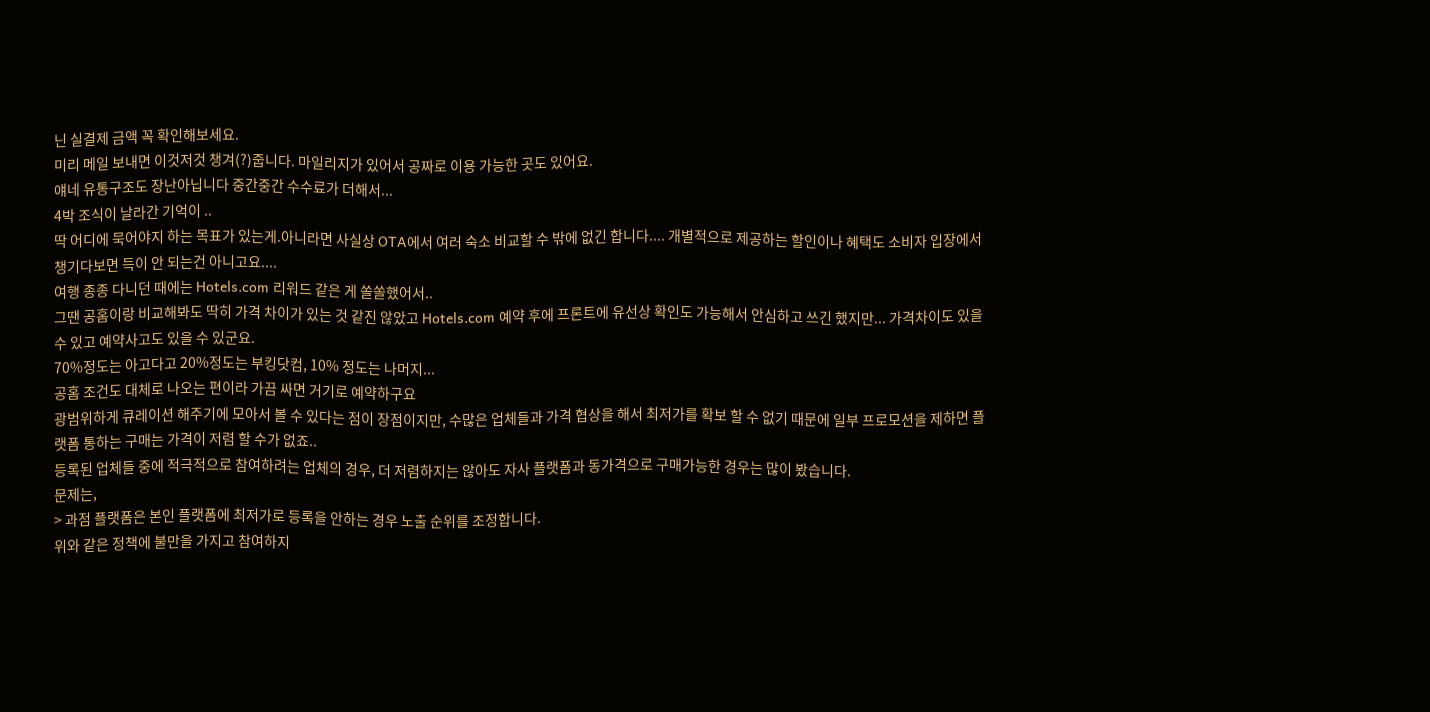닌 실결제 금액 꼭 확인해보세요.
미리 메일 보내면 이것저것 챙겨(?)줍니다. 마일리지가 있어서 공짜로 이용 가능한 곳도 있어요.
얘네 유통구조도 장난아닙니다 중간중간 수수료가 더해서...
4박 조식이 날라간 기억이 ..
딱 어디에 묵어야지 하는 목표가 있는게.아니라면 사실상 OTA에서 여러 숙소 비교할 수 밖에 없긴 합니다.... 개별적으로 제공하는 할인이나 혜택도 소비자 입장에서 챙기다보면 득이 안 되는건 아니고요....
여행 종종 다니던 때에는 Hotels.com 리워드 같은 게 쏠쏠했어서..
그땐 공홈이랑 비교해봐도 딱히 가격 차이가 있는 것 같진 않았고 Hotels.com 예약 후에 프론트에 유선상 확인도 가능해서 안심하고 쓰긴 했지만... 가격차이도 있을 수 있고 예약사고도 있을 수 있군요.
70%정도는 아고다고 20%정도는 부킹닷컴, 10% 정도는 나머지...
공홈 조건도 대체로 나오는 편이라 가끔 싸면 거기로 예약하구요
광범위하게 큐레이션 해주기에 모아서 볼 수 있다는 점이 장점이지만, 수많은 업체들과 가격 협상을 해서 최저가를 확보 할 수 없기 때문에 일부 프로모션을 제하면 플랫폼 통하는 구매는 가격이 저렴 할 수가 없죠..
등록된 업체들 중에 적극적으로 참여하려는 업체의 경우, 더 저렴하지는 않아도 자사 플랫폼과 동가격으로 구매가능한 경우는 많이 봤습니다.
문제는,
> 과점 플랫폼은 본인 플랫폼에 최저가로 등록을 안하는 경우 노출 순위를 조정합니다.
위와 같은 정책에 불만을 가지고 참여하지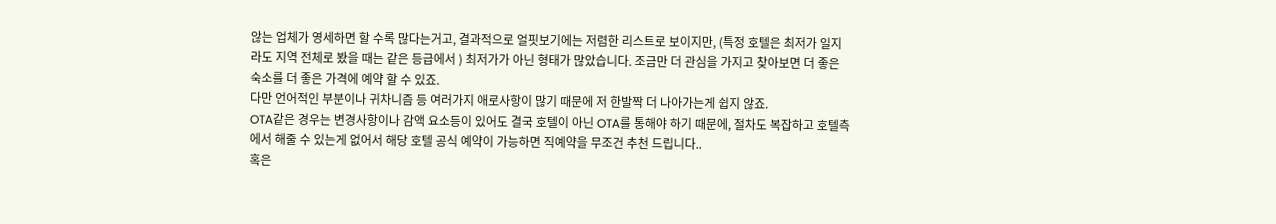않는 업체가 영세하면 할 수록 많다는거고, 결과적으로 얼핏보기에는 저렴한 리스트로 보이지만, (특정 호텔은 최저가 일지라도 지역 전체로 봤을 때는 같은 등급에서 ) 최저가가 아닌 형태가 많았습니다. 조금만 더 관심을 가지고 찾아보면 더 좋은 숙소를 더 좋은 가격에 예약 할 수 있죠.
다만 언어적인 부분이나 귀차니즘 등 여러가지 애로사항이 많기 때문에 저 한발짝 더 나아가는게 쉽지 않죠.
OTA같은 경우는 변경사항이나 감액 요소등이 있어도 결국 호텔이 아닌 OTA를 통해야 하기 때문에, 절차도 복잡하고 호텔측에서 해줄 수 있는게 없어서 해당 호텔 공식 예약이 가능하면 직예약을 무조건 추천 드립니다..
혹은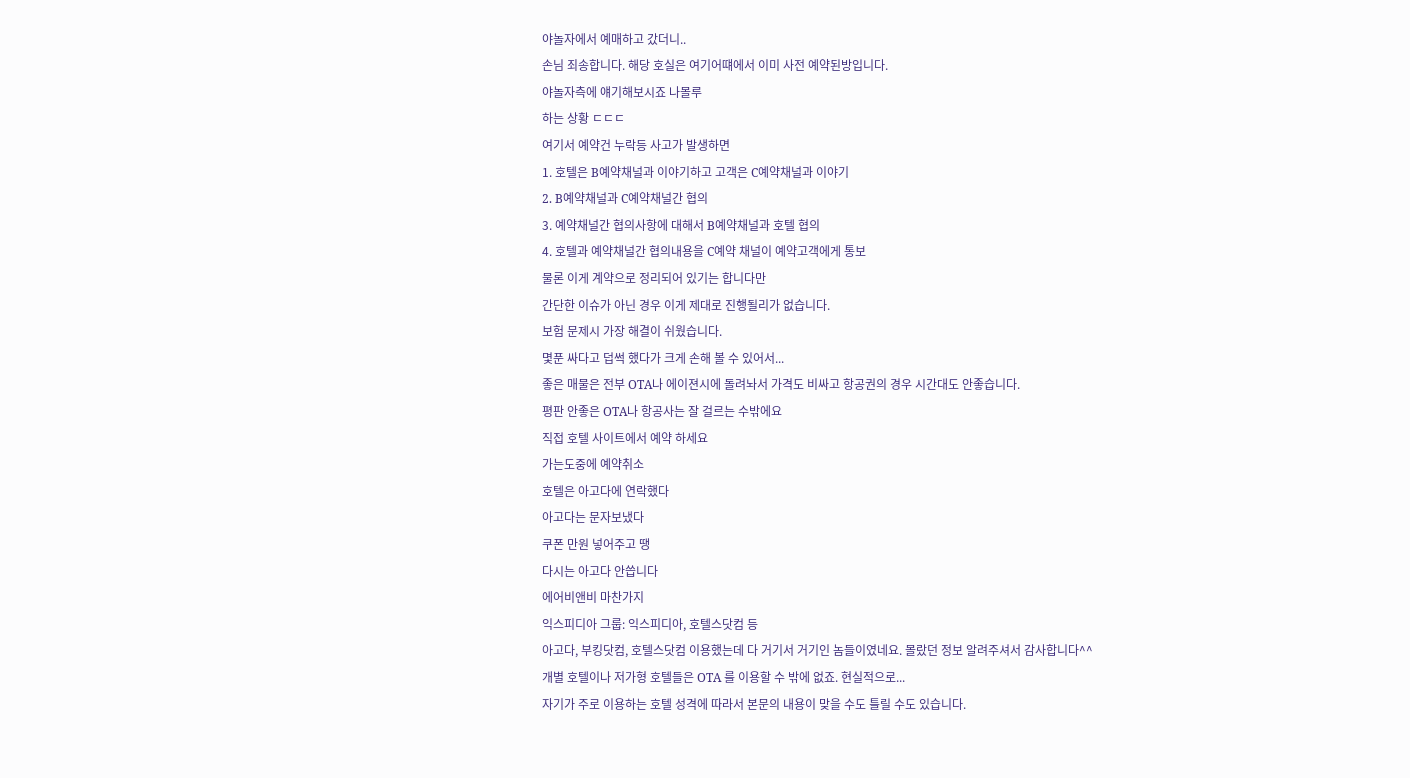야놀자에서 예매하고 갔더니..
손님 죄송합니다. 해당 호실은 여기어떄에서 이미 사전 예약된방입니다.
야놀자측에 얘기해보시죠 나몰루
하는 상황 ㄷㄷㄷ
여기서 예약건 누락등 사고가 발생하면
1. 호텔은 B예약채널과 이야기하고 고객은 C예약채널과 이야기
2. B예약채널과 C예약채널간 협의
3. 예약채널간 협의사항에 대해서 B예약채널과 호텔 협의
4. 호텔과 예약채널간 협의내용을 C예약 채널이 예약고객에게 통보
물론 이게 계약으로 정리되어 있기는 합니다만
간단한 이슈가 아닌 경우 이게 제대로 진행될리가 없습니다.
보험 문제시 가장 해결이 쉬웠습니다.
몇푼 싸다고 덥썩 했다가 크게 손해 볼 수 있어서...
좋은 매물은 전부 OTA나 에이젼시에 돌려놔서 가격도 비싸고 항공권의 경우 시간대도 안좋습니다.
평판 안좋은 OTA나 항공사는 잘 걸르는 수밖에요
직접 호텔 사이트에서 예약 하세요
가는도중에 예약취소
호텔은 아고다에 연락했다
아고다는 문자보냈다
쿠폰 만원 넣어주고 땡
다시는 아고다 안씁니다
에어비앤비 마찬가지
익스피디아 그룹: 익스피디아, 호텔스닷컴 등
아고다, 부킹닷컴, 호텔스닷컴 이용했는데 다 거기서 거기인 놈들이였네요. 몰랐던 정보 알려주셔서 감사합니다^^
개별 호텔이나 저가형 호텔들은 OTA 를 이용할 수 밖에 없죠. 현실적으로...
자기가 주로 이용하는 호텔 성격에 따라서 본문의 내용이 맞을 수도 틀릴 수도 있습니다.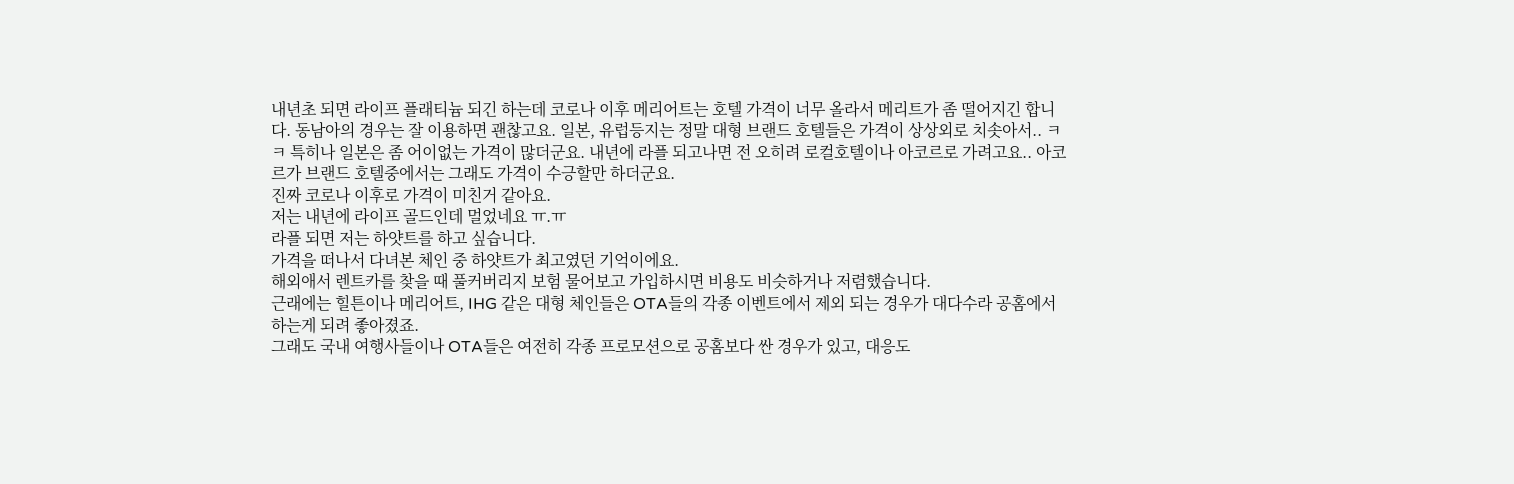내년초 되면 라이프 플래티늄 되긴 하는데 코로나 이후 메리어트는 호텔 가격이 너무 올라서 메리트가 좀 떨어지긴 합니다. 동남아의 경우는 잘 이용하면 괜찮고요. 일본, 유럽등지는 정말 대형 브랜드 호텔들은 가격이 상상외로 치솟아서.. ㅋㅋ 특히나 일본은 좀 어이없는 가격이 많더군요. 내년에 라플 되고나면 전 오히려 로컬호텔이나 아코르로 가려고요.. 아코르가 브랜드 호텔중에서는 그래도 가격이 수긍할만 하더군요.
진짜 코로나 이후로 가격이 미친거 같아요.
저는 내년에 라이프 골드인데 멀었네요 ㅠ.ㅠ
라플 되면 저는 하얏트를 하고 싶습니다.
가격을 떠나서 다녀본 체인 중 하얏트가 최고였던 기억이에요.
해외애서 렌트카를 찾을 때 풀커버리지 보험 물어보고 가입하시면 비용도 비슷하거나 저렴했습니다.
근래에는 힐튼이나 메리어트, IHG 같은 대형 체인들은 OTA들의 각종 이벤트에서 제외 되는 경우가 대다수라 공홈에서 하는게 되려 좋아졌죠.
그래도 국내 여행사들이나 OTA들은 여전히 각종 프로모션으로 공홈보다 싼 경우가 있고, 대응도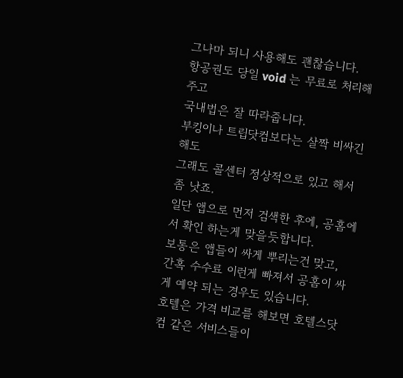그나마 되니 사용해도 괜찮습니다.
항공권도 당일 void 는 무료로 처리해주고
국내법은 잘 따라줍니다.
부킹이나 트립닷컴보다는 살짝 비싸긴 해도
그래도 콜센터 정상적으로 있고 해서 좀 낫죠.
일단 앱으로 먼저 검색한 후에, 공홈에서 확인 하는게 맞을듯합니다.
보통은 앱들이 싸게 뿌리는건 맞고, 간혹 수수료 이런게 빠져서 공홈이 싸게 예약 되는 경우도 있습니다.
호텔은 가격 비교를 해보면 호텔스닷컴 같은 서비스들이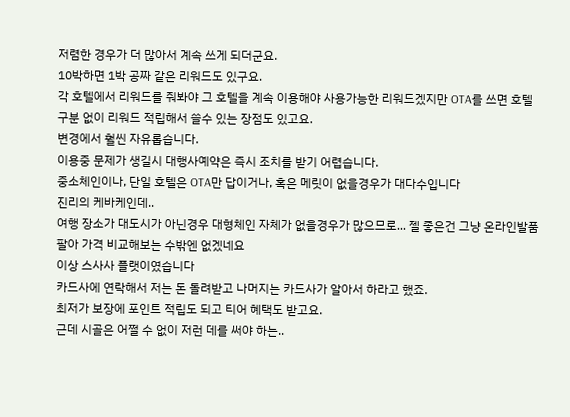저렴한 경우가 더 많아서 계속 쓰게 되더군요.
10박하면 1박 공짜 같은 리워드도 있구요.
각 호텔에서 리워드를 줘봐야 그 호텔을 계속 이용해야 사용가능한 리워드겠지만 OTA를 쓰면 호텔 구분 없이 리워드 적립해서 쓸수 있는 장점도 있고요.
변경에서 훨씬 자유롭습니다.
이용중 문제가 생길시 대행사예약은 즉시 조치를 받기 어렵습니다.
중소체인이나, 단일 호텔은 OTA만 답이거나, 혹은 메릿이 없을경우가 대다수입니다
진리의 케바케인데..
여행 장소가 대도시가 아닌경우 대형체인 자체가 없을경우가 많으므로... 젤 좋은건 그냥 온라인발품팔아 가격 비교해보는 수밖엔 없겠네요
이상 스사사 플랫이였습니다
카드사에 연락해서 저는 돈 돌려받고 나머지는 카드사가 알아서 하라고 했죠.
최저가 보장에 포인트 적립도 되고 티어 혜택도 받고요.
근데 시골은 어쩔 수 없이 저런 데를 써야 하는..